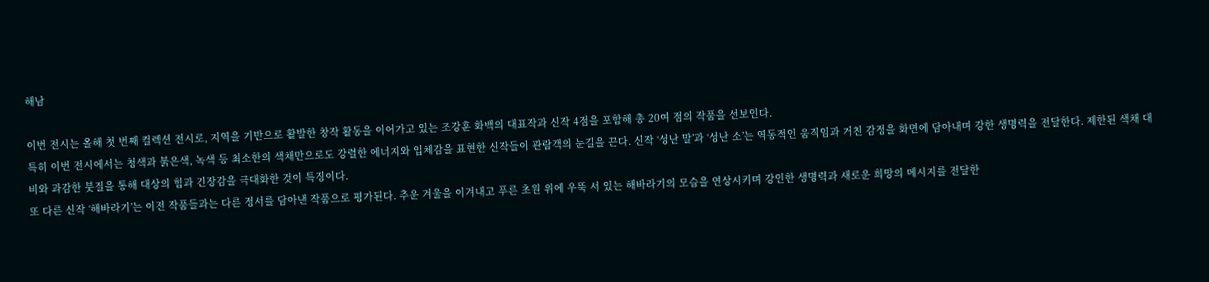해남

이번 전시는 올해 첫 번째 컬렉션 전시로, 지역을 기반으로 활발한 창작 활동을 이어가고 있는 조강훈 화백의 대표작과 신작 4점을 포함해 총 20여 점의 작품을 선보인다.
특히 이번 전시에서는 청색과 붉은색, 녹색 등 최소한의 색채만으로도 강렬한 에너지와 입체감을 표현한 신작들이 관람객의 눈길을 끈다. 신작 ‘성난 말’과 ‘성난 소’는 역동적인 움직임과 거친 감정을 화면에 담아내며 강한 생명력을 전달한다. 제한된 색채 대비와 과감한 붓질을 통해 대상의 힘과 긴장감을 극대화한 것이 특징이다.
또 다른 신작 ‘해바라기’는 이전 작품들과는 다른 정서를 담아낸 작품으로 평가된다. 추운 겨울을 이겨내고 푸른 초원 위에 우뚝 서 있는 해바라기의 모습을 연상시키며 강인한 생명력과 새로운 희망의 메시지를 전달한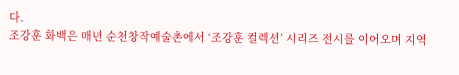다.
조강훈 화백은 매년 순천창작예술촌에서 ‘조강훈 컬렉션’ 시리즈 전시를 이어오며 지역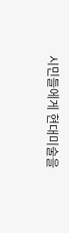시민들에게 현대미술을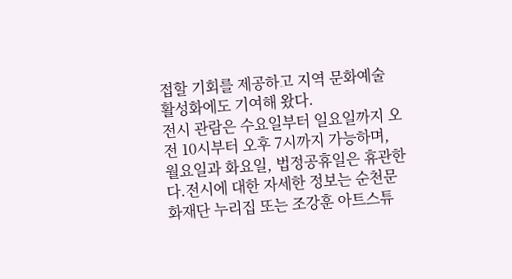접할 기회를 제공하고 지역 문화예술 활성화에도 기여해 왔다.
전시 관람은 수요일부터 일요일까지 오전 10시부터 오후 7시까지 가능하며, 월요일과 화요일, 법정공휴일은 휴관한다.전시에 대한 자세한 정보는 순천문화재단 누리집 또는 조강훈 아트스튜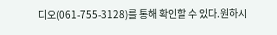디오(061-755-3128)를 통해 확인할 수 있다.원하시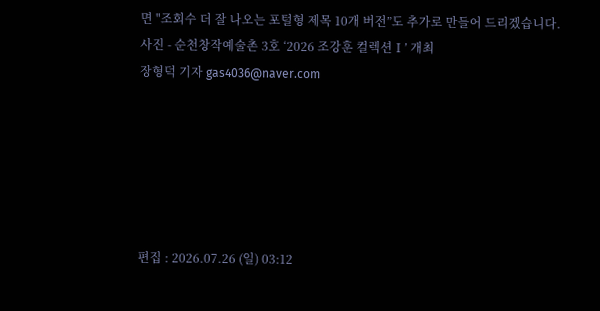면 "조회수 더 잘 나오는 포털형 제목 10개 버전”도 추가로 만들어 드리겠습니다.
사진 - 순천창작예술촌 3호 ‘2026 조강훈 컬렉션Ⅰ’ 개최
장형덕 기자 gas4036@naver.com






편집 : 2026.07.26 (일) 03:12